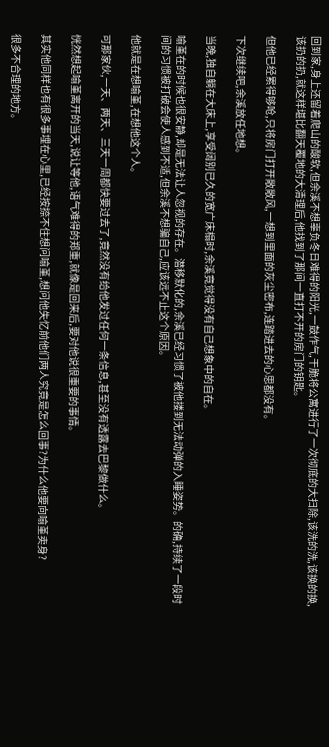回到家,身上还留着爬山的酸软,但余溪不想辜负冬日难得的阳光,一鼓作气,干脆将公寓进行了一次彻底的大扫除,该洗的洗,该换的换,该扔的扔,就这样堪比翻天覆地的大清理后,他找到了那间一直打不开的房门的钥匙。

但他已经累得够呛,只将房门打开敞敞风,一想到里面的灰尘密布,连踏进去的心思都没有。

下次继续吧,余溪放任地想。

当晚,独自躺在大床上,享受阔别已久的宽广床榻时,余溪竟觉得没有自己想象中的自在。

喻堇在的时候也很安静,却是无法让人忽视的存在。潜移默化的,余溪已经习惯了被他搂到无法动弹的入睡姿势。的确,持续了一段时间的习惯被打破会使人感到不适,但余溪不想骗自己,应该远不止这个原因。

他就是在想喻堇,在想他这个人。

可那家伙,一天、两天、三天一周都快要过去了,竟然没有给他发过任何一条信息,甚至没有透露去巴黎做什么。

恍然想起喻堇离开的当天,说让等他,语气难得的郑重,就像是回来后,要对他说很重要的事情。

其实他同样也有很多事埋在心里,已经按捺不住想问喻堇,想问他失忆前他们两人究竟是怎么回事?为什么他要向喻堇卖身?

很多不合理的地方。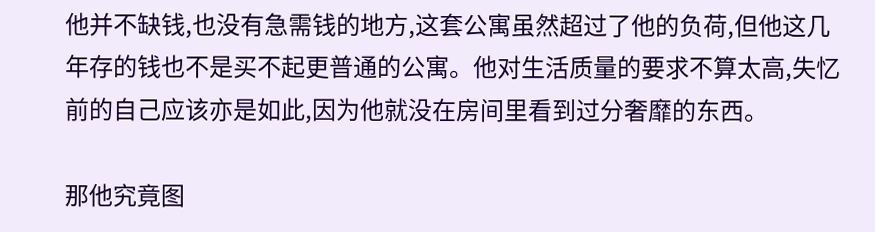他并不缺钱,也没有急需钱的地方,这套公寓虽然超过了他的负荷,但他这几年存的钱也不是买不起更普通的公寓。他对生活质量的要求不算太高,失忆前的自己应该亦是如此,因为他就没在房间里看到过分奢靡的东西。

那他究竟图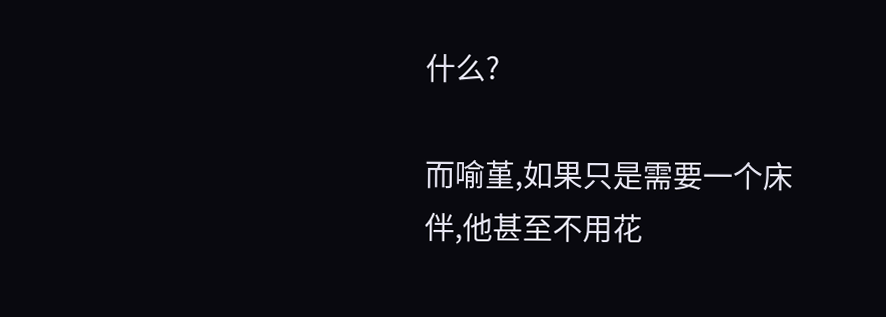什么?

而喻堇,如果只是需要一个床伴,他甚至不用花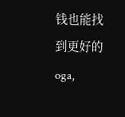钱也能找到更好的oga,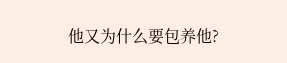他又为什么要包养他?